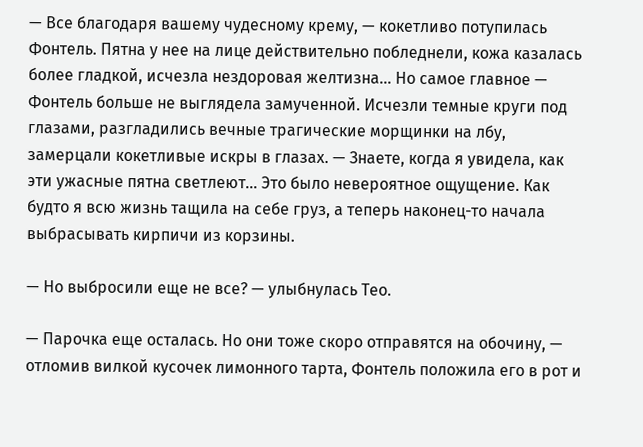— Все благодаря вашему чудесному крему, — кокетливо потупилась Фонтель. Пятна у нее на лице действительно побледнели, кожа казалась более гладкой, исчезла нездоровая желтизна… Но самое главное — Фонтель больше не выглядела замученной. Исчезли темные круги под глазами, разгладились вечные трагические морщинки на лбу, замерцали кокетливые искры в глазах. — Знаете, когда я увидела, как эти ужасные пятна светлеют… Это было невероятное ощущение. Как будто я всю жизнь тащила на себе груз, а теперь наконец-то начала выбрасывать кирпичи из корзины.

— Но выбросили еще не все? — улыбнулась Тео.

— Парочка еще осталась. Но они тоже скоро отправятся на обочину, — отломив вилкой кусочек лимонного тарта, Фонтель положила его в рот и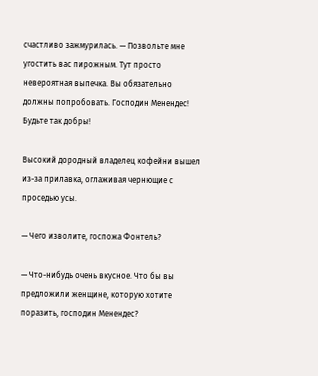счастливо зажмурилась. — Позвольте мне угостить вас пирожным. Тут просто невероятная выпечка. Вы обязательно должны попробовать. Господин Менендес! Будьте так добры!

Высокий дородный владелец кофейни вышел из-за прилавка, оглаживая чернющие с проседью усы.

— Чего изволите, госпожа Фонтель?

— Что-нибудь очень вкусное. Что бы вы предложили женщине, которую хотите поразить, господин Менендес?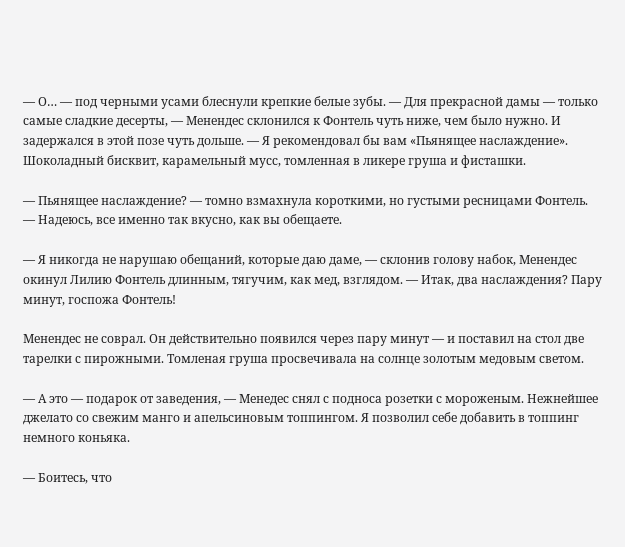— О… — под черными усами блеснули крепкие белые зубы. — Для прекрасной дамы — только самые сладкие десерты, — Менендес склонился к Фонтель чуть ниже, чем было нужно. И задержался в этой позе чуть дольше. — Я рекомендовал бы вам «Пьянящее наслаждение». Шоколадный бисквит, карамельный мусс, томленная в ликере груша и фисташки.

— Пьянящее наслаждение? — томно взмахнула короткими, но густыми ресницами Фонтель. — Надеюсь, все именно так вкусно, как вы обещаете.

— Я никогда не нарушаю обещаний, которые даю даме, — склонив голову набок, Менендес окинул Лилию Фонтель длинным, тягучим, как мед, взглядом. — Итак, два наслаждения? Пару минут, госпожа Фонтель!

Менендес не соврал. Он действительно появился через пару минут — и поставил на стол две тарелки с пирожными. Томленая груша просвечивала на солнце золотым медовым светом.

— А это — подарок от заведения, — Менедес снял с подноса розетки с мороженым. Нежнейшее джелато со свежим манго и апельсиновым топпингом. Я позволил себе добавить в топпинг немного коньяка.

— Боитесь, что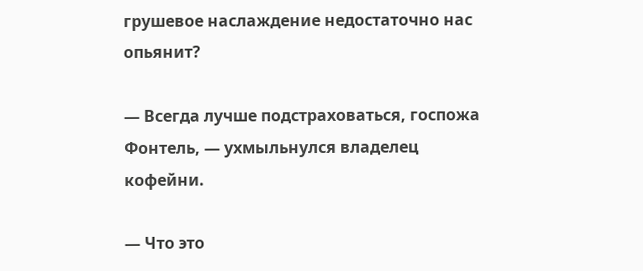грушевое наслаждение недостаточно нас опьянит?

— Всегда лучше подстраховаться, госпожа Фонтель, — ухмыльнулся владелец кофейни.

— Что это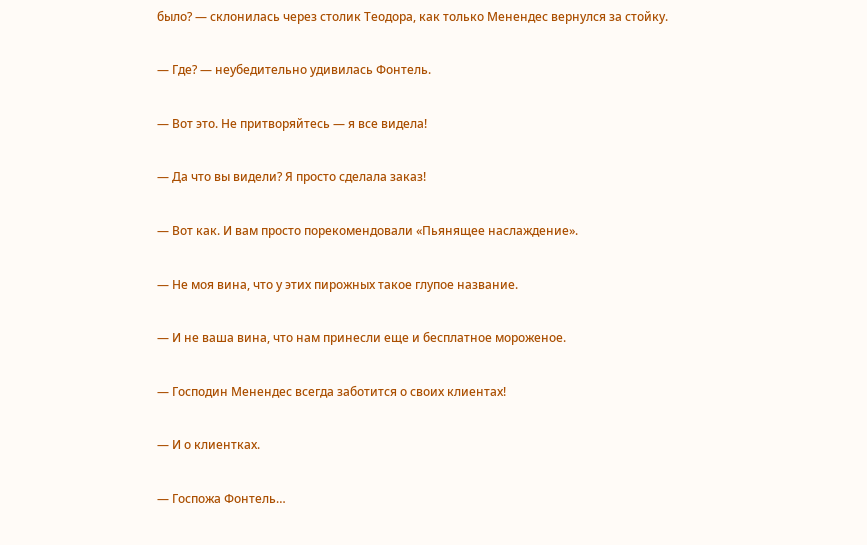было? — склонилась через столик Теодора, как только Менендес вернулся за стойку.

— Где? — неубедительно удивилась Фонтель.

— Вот это. Не притворяйтесь — я все видела!

— Да что вы видели? Я просто сделала заказ!

— Вот как. И вам просто порекомендовали «Пьянящее наслаждение».

— Не моя вина, что у этих пирожных такое глупое название.

— И не ваша вина, что нам принесли еще и бесплатное мороженое.

— Господин Менендес всегда заботится о своих клиентах!

— И о клиентках.

— Госпожа Фонтель…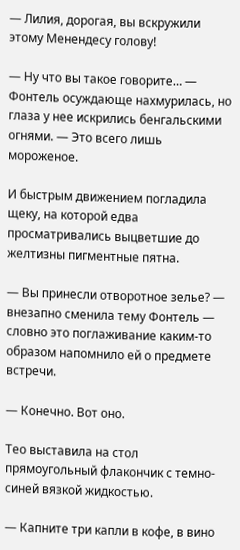— Лилия, дорогая, вы вскружили этому Менендесу голову!

— Ну что вы такое говорите… — Фонтель осуждающе нахмурилась, но глаза у нее искрились бенгальскими огнями. — Это всего лишь мороженое.

И быстрым движением погладила щеку, на которой едва просматривались выцветшие до желтизны пигментные пятна.

— Вы принесли отворотное зелье? — внезапно сменила тему Фонтель — словно это поглаживание каким-то образом напомнило ей о предмете встречи.

— Конечно. Вот оно.

Тео выставила на стол прямоугольный флакончик с темно-синей вязкой жидкостью.

— Капните три капли в кофе, в вино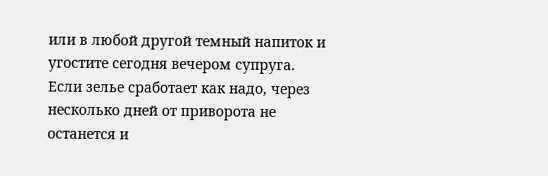или в любой другой темный напиток и угостите сегодня вечером супруга. Если зелье сработает как надо, через несколько дней от приворота не останется и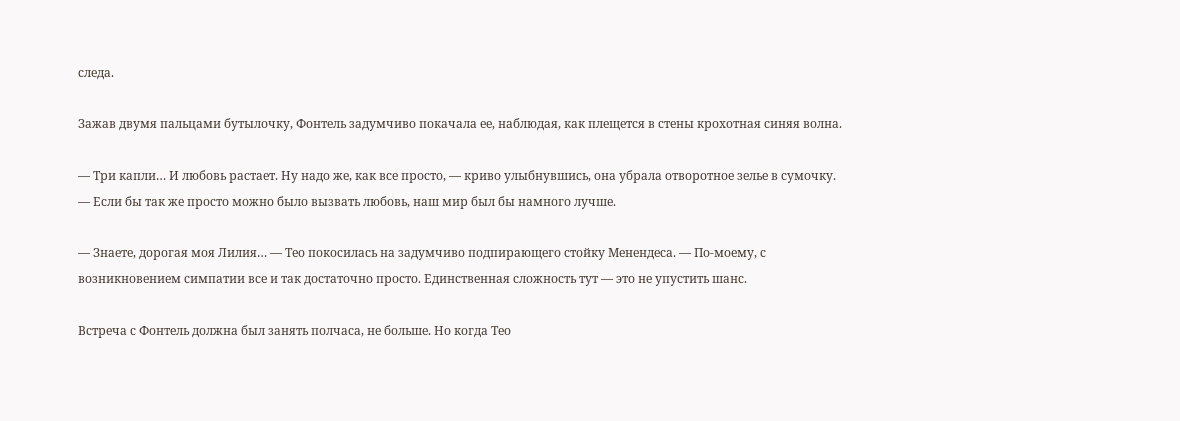следа.

Зажав двумя пальцами бутылочку, Фонтель задумчиво покачала ее, наблюдая, как плещется в стены крохотная синяя волна.

— Три капли… И любовь растает. Ну надо же, как все просто, — криво улыбнувшись, она убрала отворотное зелье в сумочку. — Если бы так же просто можно было вызвать любовь, наш мир был бы намного лучше.

— Знаете, дорогая моя Лилия… — Тео покосилась на задумчиво подпирающего стойку Менендеса. — По-моему, с возникновением симпатии все и так достаточно просто. Единственная сложность тут — это не упустить шанс.

Встреча с Фонтель должна был занять полчаса, не больше. Но когда Тео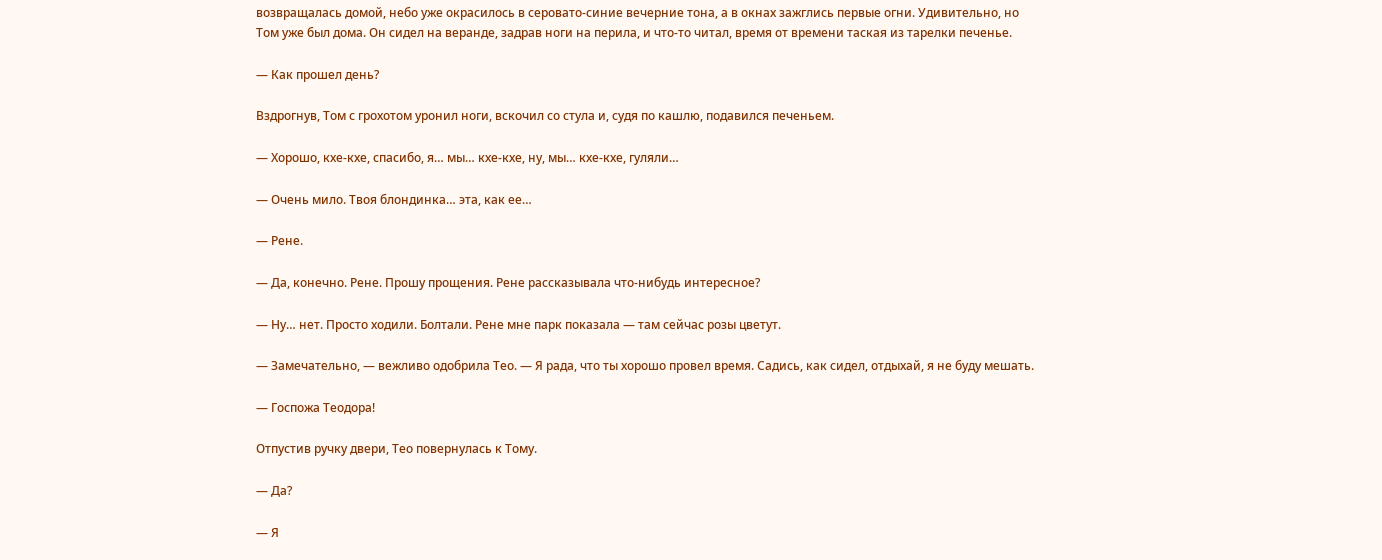возвращалась домой, небо уже окрасилось в серовато-синие вечерние тона, а в окнах зажглись первые огни. Удивительно, но Том уже был дома. Он сидел на веранде, задрав ноги на перила, и что-то читал, время от времени таская из тарелки печенье.

— Как прошел день?

Вздрогнув, Том с грохотом уронил ноги, вскочил со стула и, судя по кашлю, подавился печеньем.

— Хорошо, кхе-кхе, спасибо, я… мы… кхе-кхе, ну, мы… кхе-кхе, гуляли…

— Очень мило. Твоя блондинка… эта, как ее…

— Рене.

— Да, конечно. Рене. Прошу прощения. Рене рассказывала что-нибудь интересное?

— Ну… нет. Просто ходили. Болтали. Рене мне парк показала — там сейчас розы цветут.

— Замечательно, — вежливо одобрила Тео. — Я рада, что ты хорошо провел время. Садись, как сидел, отдыхай, я не буду мешать.

— Госпожа Теодора!

Отпустив ручку двери, Тео повернулась к Тому.

— Да?

— Я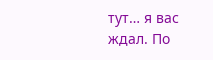тут… я вас ждал. По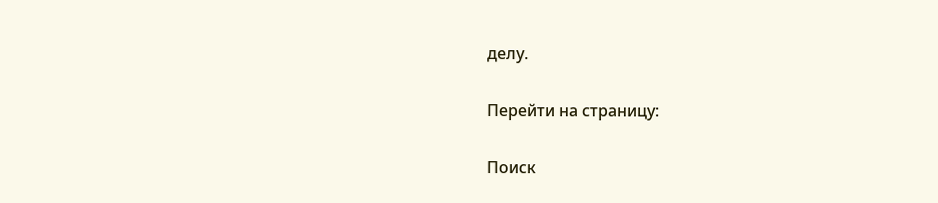делу.

Перейти на страницу:

Поиск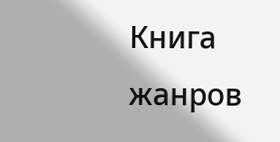Книга жанров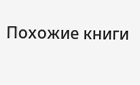Похожие книги